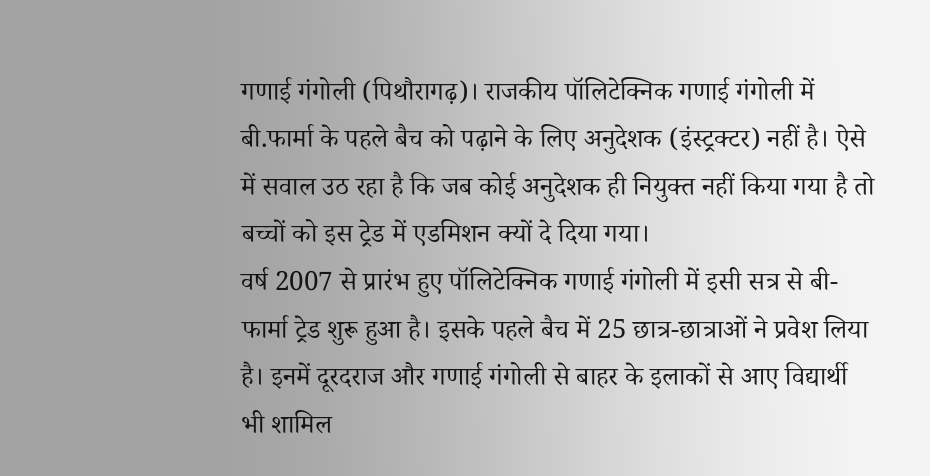गणाई गंगोली (पिथौरागढ़)। राजकीय पॉलिटेक्निक गणाई गंगोली में बी.फार्मा के पहले बैच को पढ़ाने के लिए अनुदेशक (इंस्ट्रक्टर) नहीं है। ऐसे में सवाल उठ रहा है कि जब कोई अनुदेशक ही नियुक्त नहीं किया गया है तो बच्चों को इस ट्रेड में एडमिशन क्यों दे दिया गया।
वर्ष 2007 से प्रारंभ हुए पॉलिटेक्निक गणाई गंगोली में इसी सत्र से बी-फार्मा ट्रेड शुरू हुआ है। इसके पहले बैच में 25 छात्र-छात्राओं ने प्रवेश लिया है। इनमें दूरदराज और गणाई गंगोली से बाहर के इलाकों से आए विद्यार्थी भी शामिल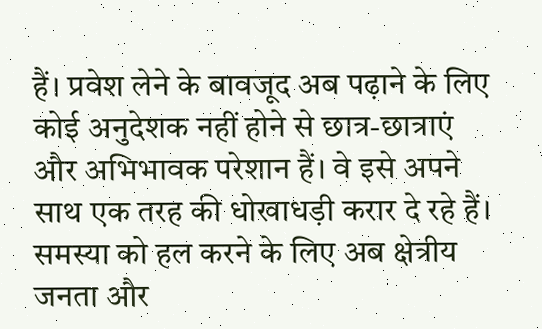हैं। प्रवेश लेने के बावजूद अब पढ़ाने के लिए कोई अनुदेशक नहीं होने से छात्र-छात्राएं और अभिभावक परेशान हैं। वे इसे अपने साथ एक तरह की धोखाधड़ी करार दे रहे हैं। समस्या को हल करने के लिए अब क्षेत्रीय जनता और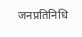जनप्रतिनिधि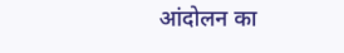आंदोलन का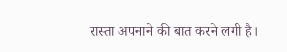रास्ता अपनाने की बात करने लगी है।